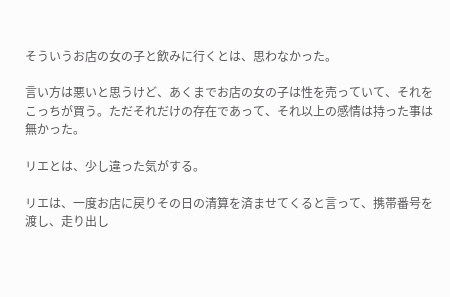そういうお店の女の子と飲みに行くとは、思わなかった。

言い方は悪いと思うけど、あくまでお店の女の子は性を売っていて、それをこっちが買う。ただそれだけの存在であって、それ以上の感情は持った事は無かった。

リエとは、少し違った気がする。

リエは、一度お店に戻りその日の清算を済ませてくると言って、携帯番号を渡し、走り出し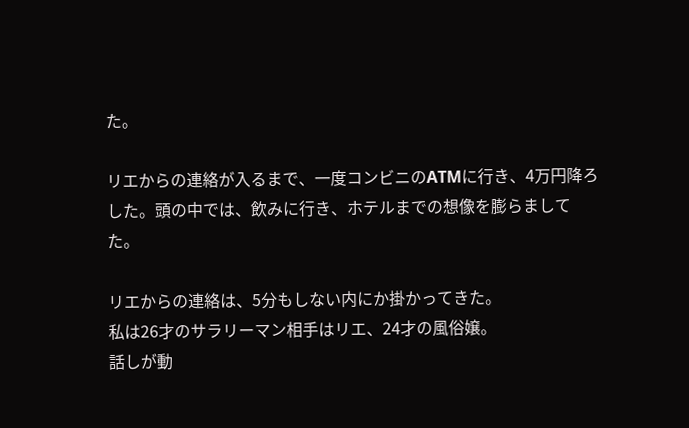た。

リエからの連絡が入るまで、一度コンビニのATMに行き、4万円降ろした。頭の中では、飲みに行き、ホテルまでの想像を膨らましてた。

リエからの連絡は、5分もしない内にか掛かってきた。
私は26才のサラリーマン相手はリエ、24才の風俗嬢。
話しが動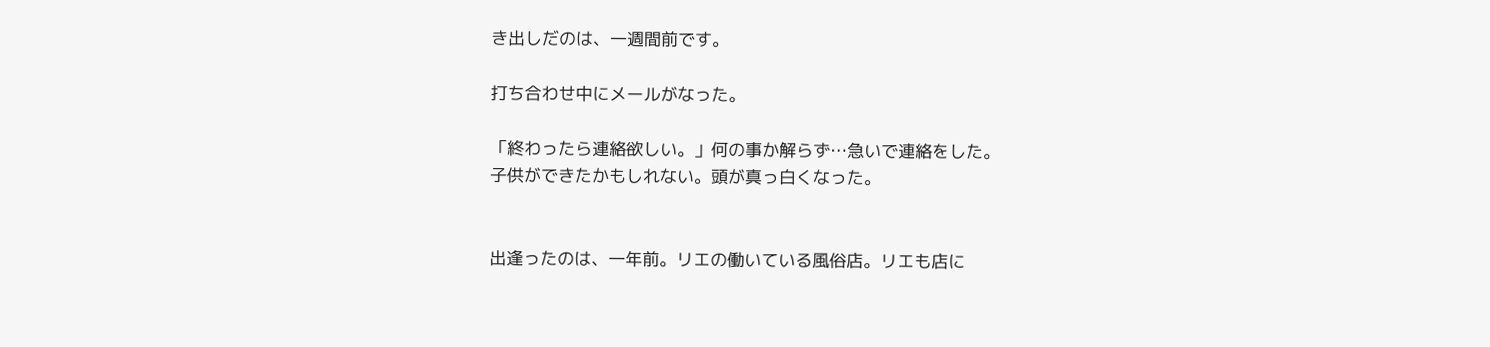き出しだのは、一週間前です。

打ち合わせ中にメールがなった。

「終わったら連絡欲しい。」何の事か解らず…急いで連絡をした。
子供ができたかもしれない。頭が真っ白くなった。


出逢ったのは、一年前。リエの働いている風俗店。リエも店に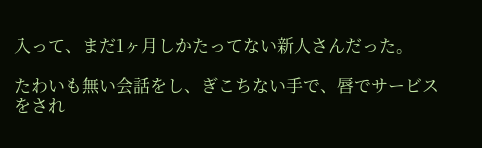入って、まだ1ヶ月しかたってない新人さんだった。

たわいも無い会話をし、ぎこちない手で、唇でサービスをされ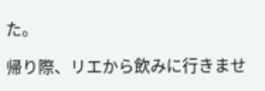た。

帰り際、リエから飲みに行きませ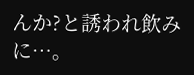んか?と誘われ飲みに…。